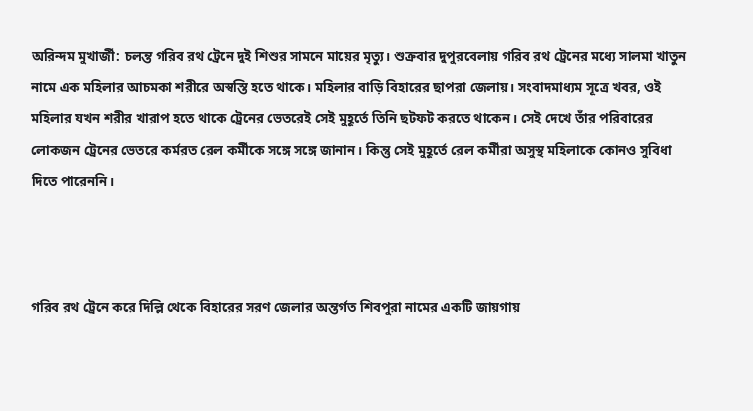অরিন্দম মুখার্জী: চলন্ত গরিব রথ ট্রেনে দুই শিশুর সামনে মায়ের মৃত্যু। শুক্রবার দুপুরবেলায় গরিব রথ ট্রেনের মধ্যে সালমা খাতুন নামে এক মহিলার আচমকা শরীরে অস্বস্তি হতে থাকে। মহিলার বাড়ি বিহারের ছাপরা জেলায়। সংবাদমাধ্যম সূত্রে খবর, ওই মহিলার যখন শরীর খারাপ হতে থাকে ট্রেনের ভেতরেই সেই মুহূর্তে তিনি ছটফট করতে থাকেন। সেই দেখে তাঁর পরিবারের লোকজন ট্রেনের ভেতরে কর্মরত রেল কর্মীকে সঙ্গে সঙ্গে জানান। কিন্তু সেই মুহূর্তে রেল কর্মীরা অসুস্থ মহিলাকে কোনও সুবিধা দিতে পারেননি।



গরিব রথ ট্রেনে করে দিল্লি থেকে বিহারের সরণ জেলার অন্তর্গত শিবপুরা নামের একটি জায়গায়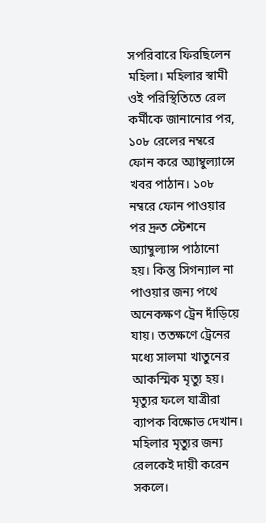সপরিবারে ফিরছিলেন মহিলা। মহিলার স্বামী ওই পরিস্থিতিতে রেল কর্মীকে জানানোর পর, ১০৮ রেলের নম্বরে ফোন করে অ্যাম্বুল্যান্সে খবর পাঠান। ১০৮ নম্বরে ফোন পাওয়ার পর দ্রুত স্টেশনে অ্যাম্বুল্যান্স পাঠানো হয়। কিন্তু সিগন্যাল না পাওয়ার জন্য পথে অনেকক্ষণ ট্রেন দাঁড়িয়ে যায়। ততক্ষণে ট্রেনের মধ্যে সালমা খাতুনের আকস্মিক মৃত্যু হয়। মৃত্যুর ফলে যাত্রীরা ব্যাপক বিক্ষোভ দেখান। মহিলার মৃত্যুর জন্য রেলকেই দায়ী করেন সকলে।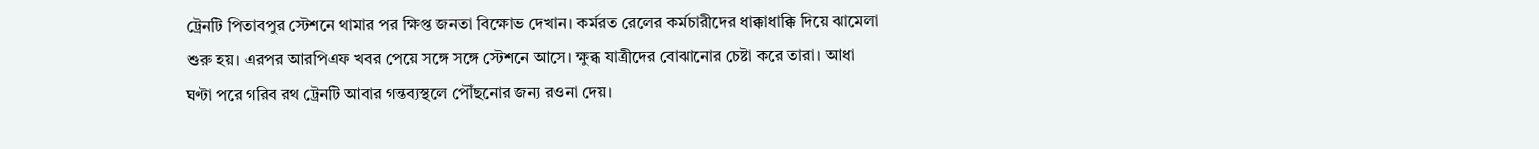ট্রেনটি পিতাবপুর স্টেশনে থামার পর ক্ষিপ্ত জনতা বিক্ষোভ দেখান। কর্মরত রেলের কর্মচারীদের ধাক্কাধাক্কি দিয়ে ঝামেলা শুরু হয়। এরপর আরপিএফ খবর পেয়ে সঙ্গে সঙ্গে স্টেশনে আসে। ক্ষুব্ধ যাত্রীদের বোঝানোর চেষ্টা করে তারা। আধা ঘণ্টা পরে গরিব রথ ট্রেনটি আবার গন্তব্যস্থলে পৌঁছনোর জন্য রওনা দেয়।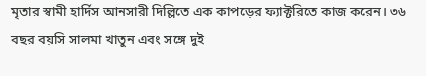মৃতার স্বামী হার্দিস আনসারী দিল্লিতে এক কাপড়ের ফ্যাক্টরিতে কাজ করেন। ৩৬ বছর বয়সি সালমা খাতুন এবং সঙ্গে দুই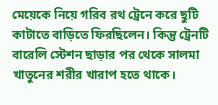মেয়েকে নিয়ে গরিব রথ ট্রেনে করে ছুটি কাটাতে বাড়িতে ফিরছিলেন। কিন্তু ট্রেনটি বারেলি স্টেশন ছাড়ার পর থেকে সালমা খাতুনের শরীর খারাপ হতে থাকে।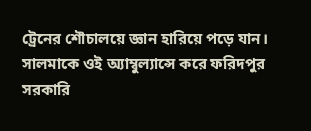ট্রেনের শৌচালয়ে জ্ঞান হারিয়ে পড়ে যান। সালমাকে ওই অ্যাম্বুল্যান্সে করে ফরিদপুর সরকারি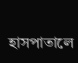হাসপাতালে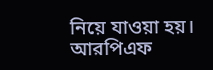নিয়ে যাওয়া হয়। আরপিএফ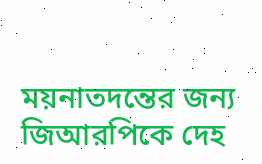ময়নাতদন্তের জন্য জিআরপিকে দেহ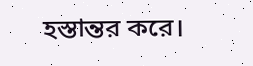হস্তান্তর করে।